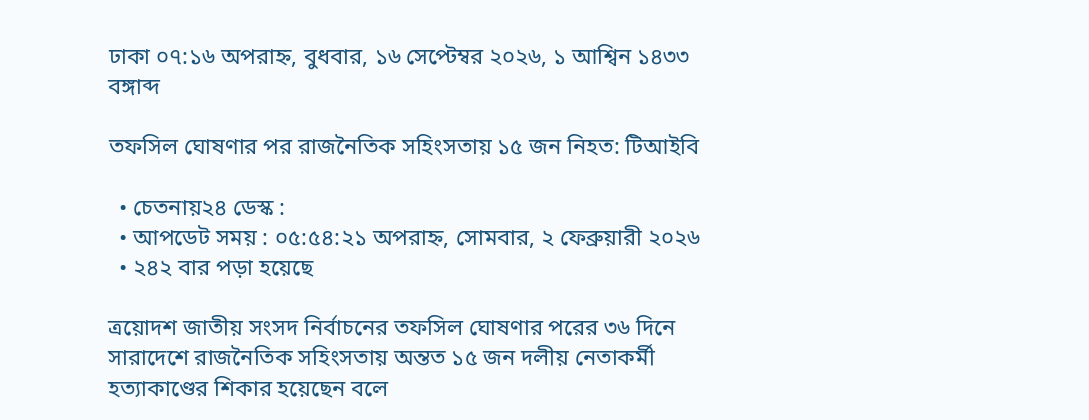ঢাকা ০৭:১৬ অপরাহ্ন, বুধবার, ১৬ সেপ্টেম্বর ২০২৬, ১ আশ্বিন ১৪৩৩ বঙ্গাব্দ

তফসিল ঘোষণার পর রাজনৈতিক সহিংসতায় ১৫ জন নিহত: টিআইবি

  • চেতনায়২৪ ডেস্ক :
  • আপডেট সময় : ০৫:৫৪:২১ অপরাহ্ন, সোমবার, ২ ফেব্রুয়ারী ২০২৬
  • ২৪২ বার পড়া হয়েছে

ত্রয়োদশ জাতীয় সংসদ নির্বাচনের তফসিল ঘোষণার পরের ৩৬ দিনে সারাদেশে রাজনৈতিক সহিংসতায় অন্তত ১৫ জন দলীয় নেতাকর্মী হত্যাকাণ্ডের শিকার হয়েছেন বলে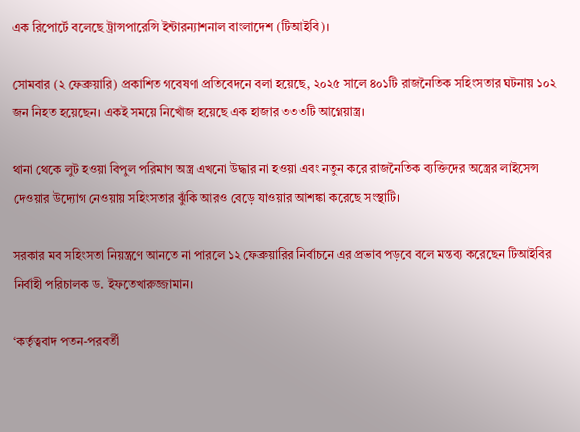এক রিপোর্টে বলেছে ট্রান্সপারেন্সি ইন্টারন্যাশনাল বাংলাদেশ (টিআইবি)।

সোমবার (২ ফেব্রুয়ারি) প্রকাশিত গবেষণা প্রতিবেদনে বলা হয়েছে, ২০২৫ সালে ৪০১টি রাজনৈতিক সহিংসতার ঘটনায় ১০২ জন নিহত হয়েছেন। একই সময়ে নিখোঁজ হয়েছে এক হাজার ৩৩৩টি আগ্নেয়াস্ত্র।

থানা থেকে লুট হওয়া বিপুল পরিমাণ অস্ত্র এখনো উদ্ধার না হওয়া এবং নতুন করে রাজনৈতিক ব্যক্তিদের অস্ত্রের লাইসেন্স দেওয়ার উদ্যোগ নেওয়ায় সহিংসতার ঝুঁকি আরও বেড়ে যাওয়ার আশঙ্কা করেছে সংস্থাটি।

সরকার মব সহিংসতা নিয়ন্ত্রণে আনতে না পারলে ১২ ফেব্রুয়ারির নির্বাচনে এর প্রভাব পড়বে বলে মন্তব্য করেছেন টিআইবির নির্বাহী পরিচালক ড. ইফতেখারুজ্জামান।

‘কর্তৃত্ববাদ পতন-পরবর্তী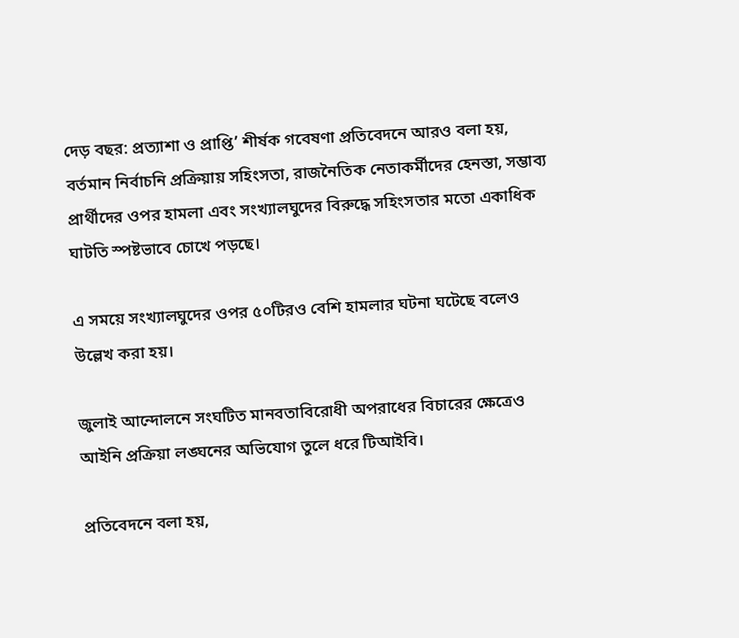দেড় বছর: প্রত্যাশা ও প্রাপ্তি’ শীর্ষক গবেষণা প্রতিবেদনে আরও বলা হয়, বর্তমান নির্বাচনি প্রক্রিয়ায় সহিংসতা, রাজনৈতিক নেতাকর্মীদের হেনস্তা, সম্ভাব্য প্রার্থীদের ওপর হামলা এবং সংখ্যালঘুদের বিরুদ্ধে সহিংসতার মতো একাধিক ঘাটতি স্পষ্টভাবে চোখে পড়ছে।

এ সময়ে সংখ্যালঘুদের ওপর ৫০টিরও বেশি হামলার ঘটনা ঘটেছে বলেও উল্লেখ করা হয়।

জুলাই আন্দোলনে সংঘটিত মানবতাবিরোধী অপরাধের বিচারের ক্ষেত্রেও আইনি প্রক্রিয়া লঙ্ঘনের অভিযোগ তুলে ধরে টিআইবি।

প্রতিবেদনে বলা হয়,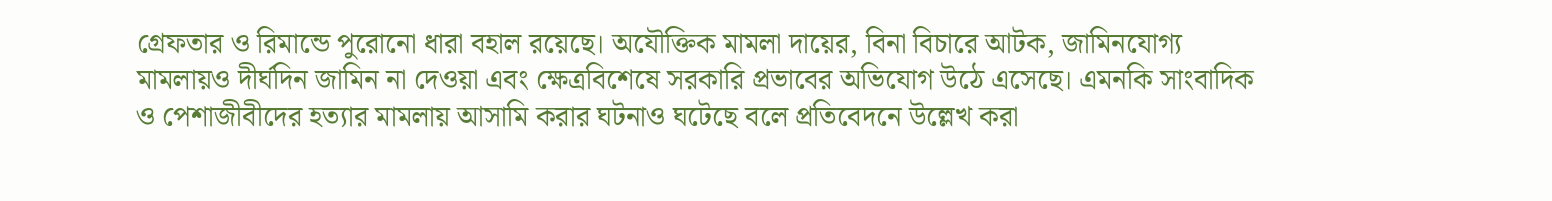গ্রেফতার ও রিমান্ডে পুরোনো ধারা বহাল রয়েছে। অযৌক্তিক মামলা দায়ের, বিনা বিচারে আটক, জামিনযোগ্য মামলায়ও দীর্ঘদিন জামিন না দেওয়া এবং ক্ষেত্রবিশেষে সরকারি প্রভাবের অভিযোগ উঠে এসেছে। এমনকি সাংবাদিক ও পেশাজীবীদের হত্যার মামলায় আসামি করার ঘটনাও ঘটেছে বলে প্রতিবেদনে উল্লেখ করা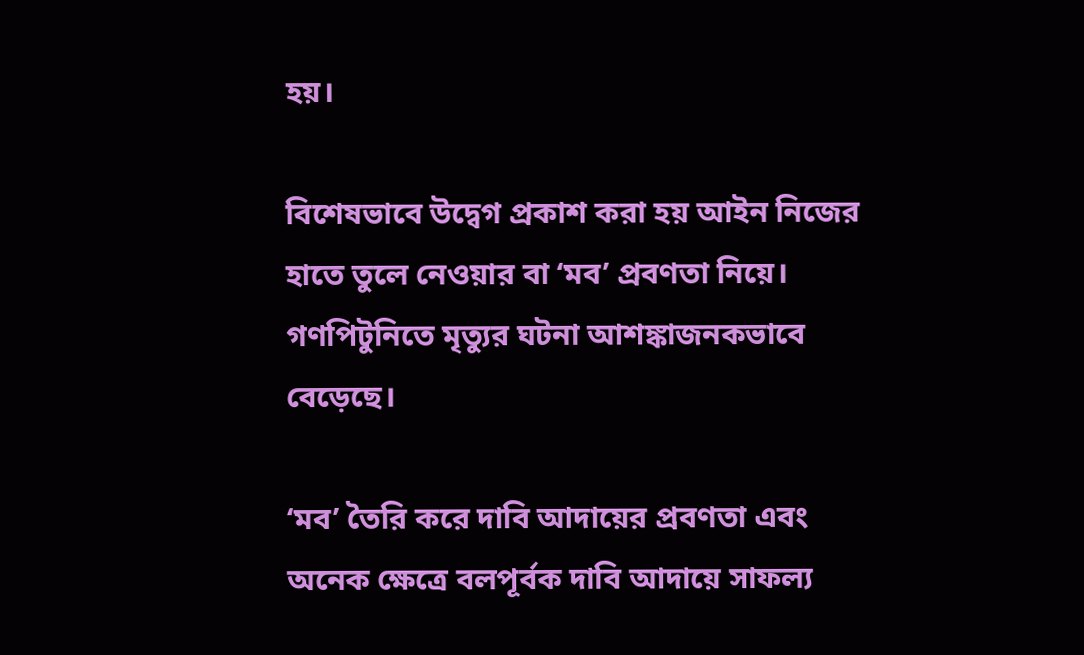হয়।

বিশেষভাবে উদ্বেগ প্রকাশ করা হয় আইন নিজের হাতে তুলে নেওয়ার বা ‘মব’ প্রবণতা নিয়ে। গণপিটুনিতে মৃত্যুর ঘটনা আশঙ্কাজনকভাবে বেড়েছে।

‘মব’ তৈরি করে দাবি আদায়ের প্রবণতা এবং অনেক ক্ষেত্রে বলপূর্বক দাবি আদায়ে সাফল্য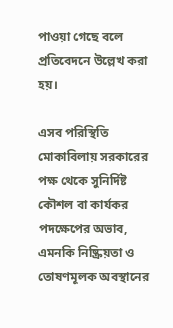পাওয়া গেছে বলে প্রতিবেদনে উল্লেখ করা হয়।

এসব পরিস্থিতি মোকাবিলায় সরকারের পক্ষ থেকে সুনির্দিষ্ট কৌশল বা কার্যকর পদক্ষেপের অভাব, এমনকি নিষ্ক্রিয়তা ও তোষণমূলক অবস্থানের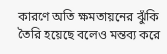কারণে অতি ক্ষমতায়নের ঝুঁকি তৈরি হয়েছে বলেও মন্তব্য করে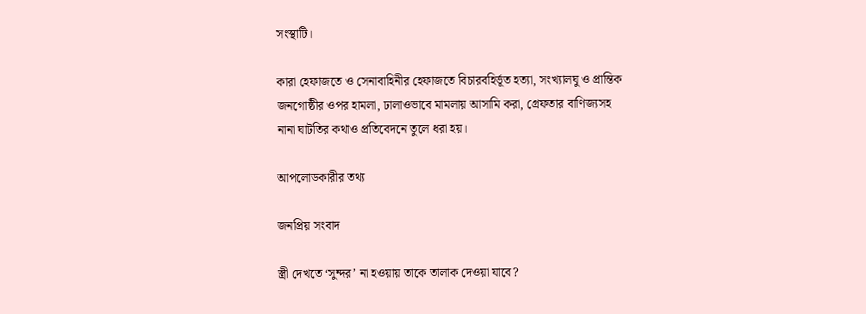সংস্থাটি।

কারা হেফাজতে ও সেনাবাহিনীর হেফাজতে বিচারবহির্ভূত হত্যা, সংখ্যালঘু ও প্রান্তিক জনগোষ্ঠীর ওপর হামলা, ঢালাওভাবে মামলায় আসামি করা, গ্রেফতার বাণিজ্যসহ নানা ঘাটতির কথাও প্রতিবেদনে তুলে ধরা হয়।

আপলোডকারীর তথ্য

জনপ্রিয় সংবাদ

স্ত্রী দেখতে ‘সুন্দর’ না হওয়ায় তাকে তালাক দেওয়া যাবে?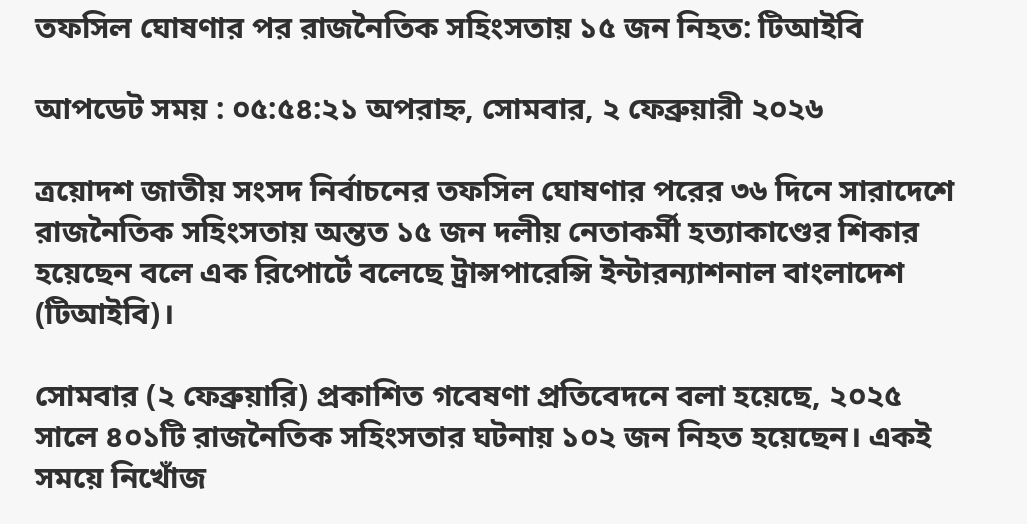তফসিল ঘোষণার পর রাজনৈতিক সহিংসতায় ১৫ জন নিহত: টিআইবি

আপডেট সময় : ০৫:৫৪:২১ অপরাহ্ন, সোমবার, ২ ফেব্রুয়ারী ২০২৬

ত্রয়োদশ জাতীয় সংসদ নির্বাচনের তফসিল ঘোষণার পরের ৩৬ দিনে সারাদেশে রাজনৈতিক সহিংসতায় অন্তত ১৫ জন দলীয় নেতাকর্মী হত্যাকাণ্ডের শিকার হয়েছেন বলে এক রিপোর্টে বলেছে ট্রান্সপারেন্সি ইন্টারন্যাশনাল বাংলাদেশ (টিআইবি)।

সোমবার (২ ফেব্রুয়ারি) প্রকাশিত গবেষণা প্রতিবেদনে বলা হয়েছে, ২০২৫ সালে ৪০১টি রাজনৈতিক সহিংসতার ঘটনায় ১০২ জন নিহত হয়েছেন। একই সময়ে নিখোঁজ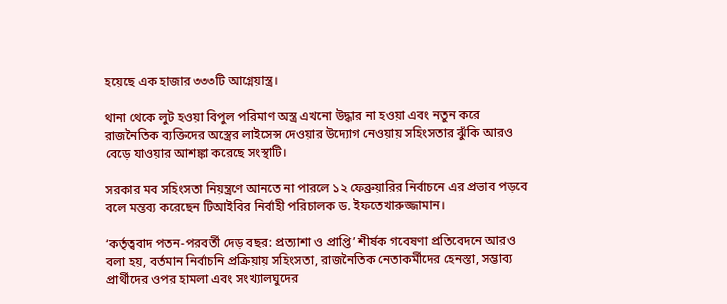হয়েছে এক হাজার ৩৩৩টি আগ্নেয়াস্ত্র।

থানা থেকে লুট হওয়া বিপুল পরিমাণ অস্ত্র এখনো উদ্ধার না হওয়া এবং নতুন করে রাজনৈতিক ব্যক্তিদের অস্ত্রের লাইসেন্স দেওয়ার উদ্যোগ নেওয়ায় সহিংসতার ঝুঁকি আরও বেড়ে যাওয়ার আশঙ্কা করেছে সংস্থাটি।

সরকার মব সহিংসতা নিয়ন্ত্রণে আনতে না পারলে ১২ ফেব্রুয়ারির নির্বাচনে এর প্রভাব পড়বে বলে মন্তব্য করেছেন টিআইবির নির্বাহী পরিচালক ড. ইফতেখারুজ্জামান।

‘কর্তৃত্ববাদ পতন-পরবর্তী দেড় বছর: প্রত্যাশা ও প্রাপ্তি’ শীর্ষক গবেষণা প্রতিবেদনে আরও বলা হয়, বর্তমান নির্বাচনি প্রক্রিয়ায় সহিংসতা, রাজনৈতিক নেতাকর্মীদের হেনস্তা, সম্ভাব্য প্রার্থীদের ওপর হামলা এবং সংখ্যালঘুদের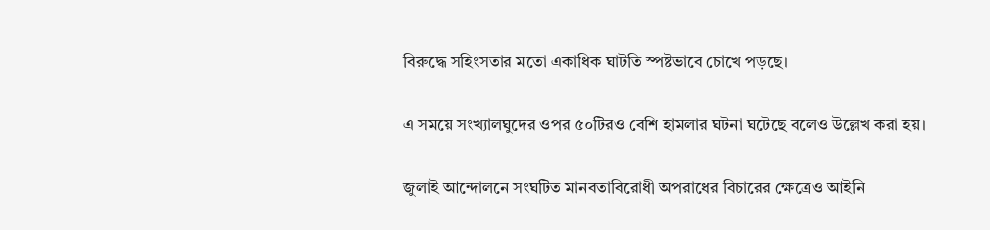বিরুদ্ধে সহিংসতার মতো একাধিক ঘাটতি স্পষ্টভাবে চোখে পড়ছে।

এ সময়ে সংখ্যালঘুদের ওপর ৫০টিরও বেশি হামলার ঘটনা ঘটেছে বলেও উল্লেখ করা হয়।

জুলাই আন্দোলনে সংঘটিত মানবতাবিরোধী অপরাধের বিচারের ক্ষেত্রেও আইনি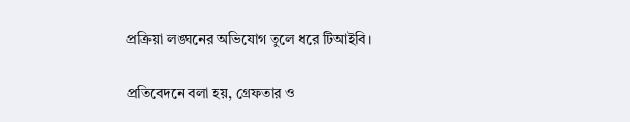প্রক্রিয়া লঙ্ঘনের অভিযোগ তুলে ধরে টিআইবি।

প্রতিবেদনে বলা হয়, গ্রেফতার ও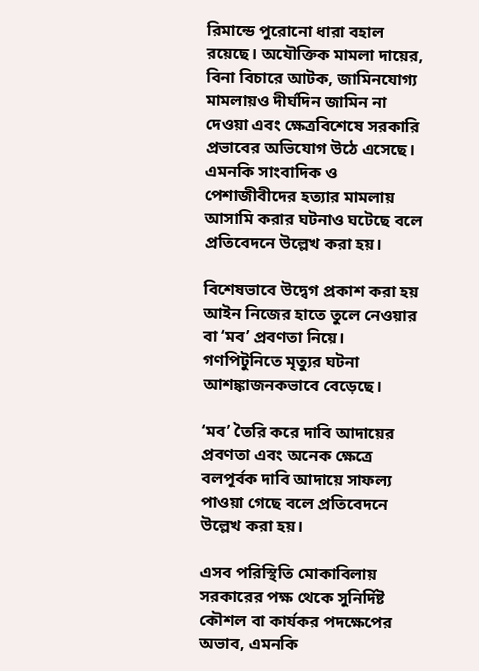রিমান্ডে পুরোনো ধারা বহাল রয়েছে। অযৌক্তিক মামলা দায়ের, বিনা বিচারে আটক, জামিনযোগ্য মামলায়ও দীর্ঘদিন জামিন না দেওয়া এবং ক্ষেত্রবিশেষে সরকারি প্রভাবের অভিযোগ উঠে এসেছে। এমনকি সাংবাদিক ও পেশাজীবীদের হত্যার মামলায় আসামি করার ঘটনাও ঘটেছে বলে প্রতিবেদনে উল্লেখ করা হয়।

বিশেষভাবে উদ্বেগ প্রকাশ করা হয় আইন নিজের হাতে তুলে নেওয়ার বা ‘মব’ প্রবণতা নিয়ে। গণপিটুনিতে মৃত্যুর ঘটনা আশঙ্কাজনকভাবে বেড়েছে।

‘মব’ তৈরি করে দাবি আদায়ের প্রবণতা এবং অনেক ক্ষেত্রে বলপূর্বক দাবি আদায়ে সাফল্য পাওয়া গেছে বলে প্রতিবেদনে উল্লেখ করা হয়।

এসব পরিস্থিতি মোকাবিলায় সরকারের পক্ষ থেকে সুনির্দিষ্ট কৌশল বা কার্যকর পদক্ষেপের অভাব, এমনকি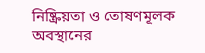নিষ্ক্রিয়তা ও তোষণমূলক অবস্থানের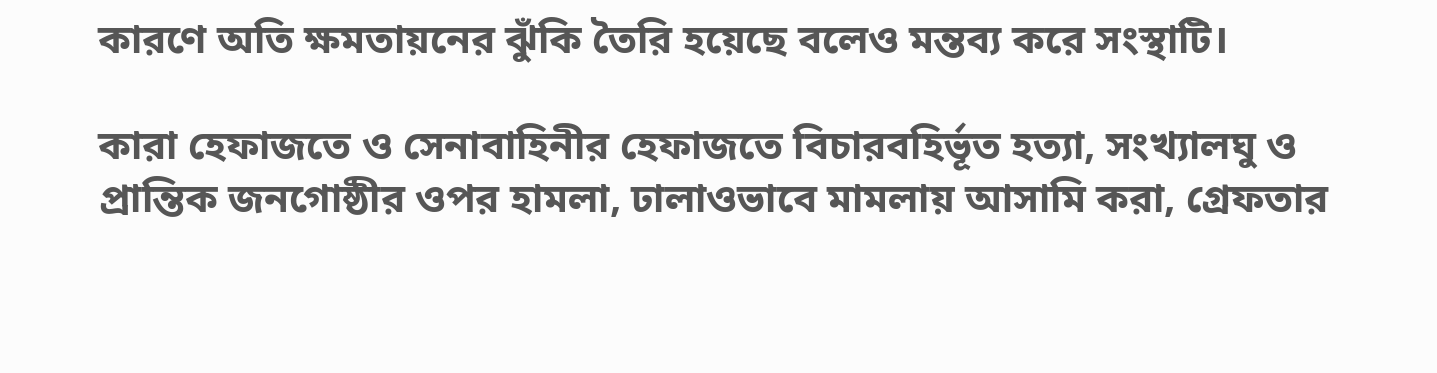কারণে অতি ক্ষমতায়নের ঝুঁকি তৈরি হয়েছে বলেও মন্তব্য করে সংস্থাটি।

কারা হেফাজতে ও সেনাবাহিনীর হেফাজতে বিচারবহির্ভূত হত্যা, সংখ্যালঘু ও প্রান্তিক জনগোষ্ঠীর ওপর হামলা, ঢালাওভাবে মামলায় আসামি করা, গ্রেফতার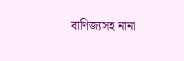বাণিজ্যসহ নানা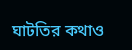ঘাটতির কথাও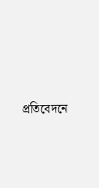প্রতিবেদনে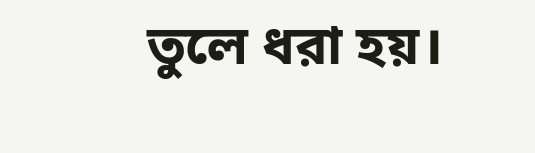তুলে ধরা হয়।